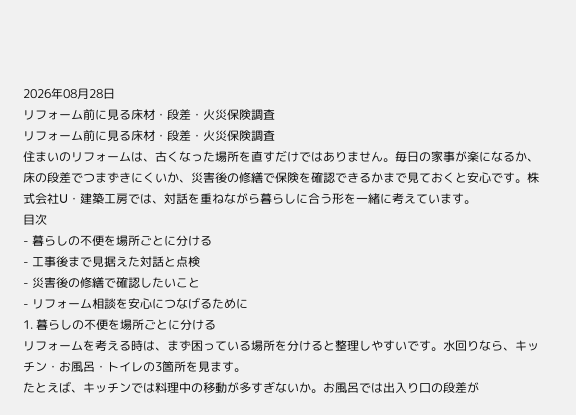2026年08月28日
リフォーム前に見る床材・段差・火災保険調査
リフォーム前に見る床材・段差・火災保険調査
住まいのリフォームは、古くなった場所を直すだけではありません。毎日の家事が楽になるか、床の段差でつまずきにくいか、災害後の修繕で保険を確認できるかまで見ておくと安心です。株式会社U・建築工房では、対話を重ねながら暮らしに合う形を一緒に考えています。
目次
- 暮らしの不便を場所ごとに分ける
- 工事後まで見据えた対話と点検
- 災害後の修繕で確認したいこと
- リフォーム相談を安心につなげるために
1. 暮らしの不便を場所ごとに分ける
リフォームを考える時は、まず困っている場所を分けると整理しやすいです。水回りなら、キッチン・お風呂・トイレの3箇所を見ます。
たとえば、キッチンでは料理中の移動が多すぎないか。お風呂では出入り口の段差が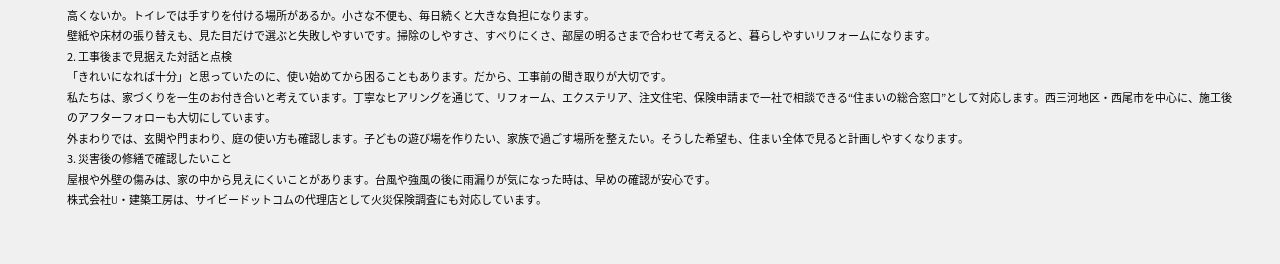高くないか。トイレでは手すりを付ける場所があるか。小さな不便も、毎日続くと大きな負担になります。
壁紙や床材の張り替えも、見た目だけで選ぶと失敗しやすいです。掃除のしやすさ、すべりにくさ、部屋の明るさまで合わせて考えると、暮らしやすいリフォームになります。
2. 工事後まで見据えた対話と点検
「きれいになれば十分」と思っていたのに、使い始めてから困ることもあります。だから、工事前の聞き取りが大切です。
私たちは、家づくりを一生のお付き合いと考えています。丁寧なヒアリングを通じて、リフォーム、エクステリア、注文住宅、保険申請まで一社で相談できる“住まいの総合窓口”として対応します。西三河地区・西尾市を中心に、施工後のアフターフォローも大切にしています。
外まわりでは、玄関や門まわり、庭の使い方も確認します。子どもの遊び場を作りたい、家族で過ごす場所を整えたい。そうした希望も、住まい全体で見ると計画しやすくなります。
3. 災害後の修繕で確認したいこと
屋根や外壁の傷みは、家の中から見えにくいことがあります。台風や強風の後に雨漏りが気になった時は、早めの確認が安心です。
株式会社U・建築工房は、サイビードットコムの代理店として火災保険調査にも対応しています。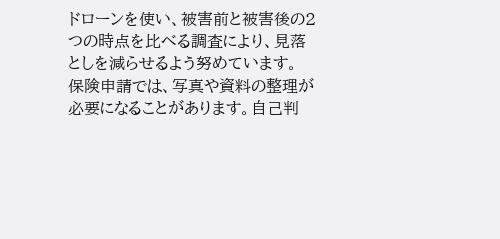ドローンを使い、被害前と被害後の2つの時点を比べる調査により、見落としを減らせるよう努めています。
保険申請では、写真や資料の整理が必要になることがあります。自己判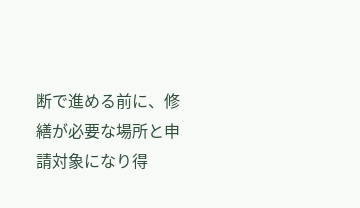断で進める前に、修繕が必要な場所と申請対象になり得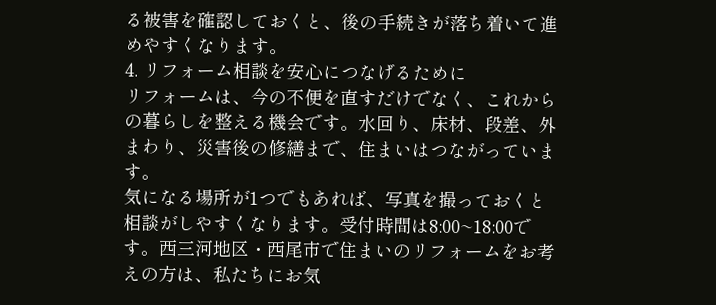る被害を確認しておくと、後の手続きが落ち着いて進めやすくなります。
4. リフォーム相談を安心につなげるために
リフォームは、今の不便を直すだけでなく、これからの暮らしを整える機会です。水回り、床材、段差、外まわり、災害後の修繕まで、住まいはつながっています。
気になる場所が1つでもあれば、写真を撮っておくと相談がしやすくなります。受付時間は8:00~18:00です。西三河地区・西尾市で住まいのリフォームをお考えの方は、私たちにお気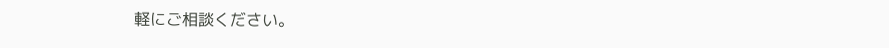軽にご相談ください。